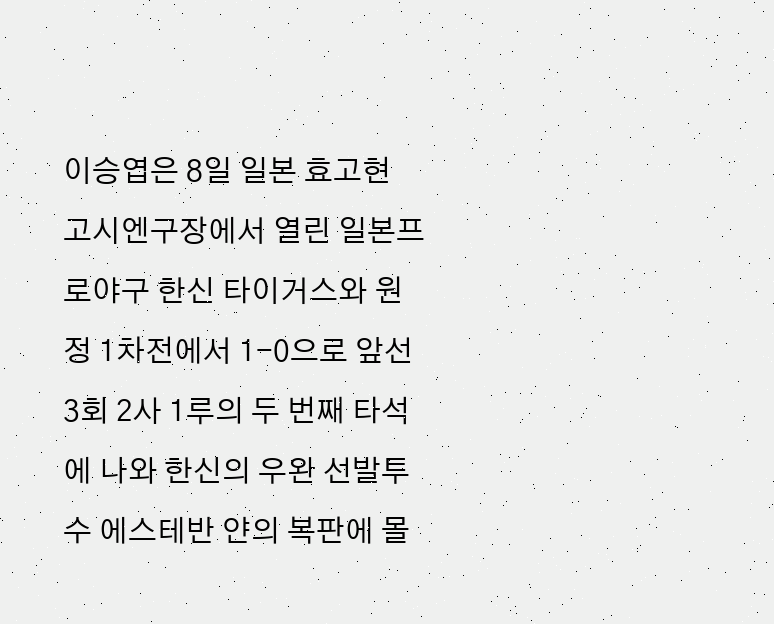이승엽은 8일 일본 효고현 고시엔구장에서 열린 일본프로야구 한신 타이거스와 원정 1차전에서 1-0으로 앞선 3회 2사 1루의 두 번째 타석에 나와 한신의 우완 선발투수 에스테반 얀의 복판에 몰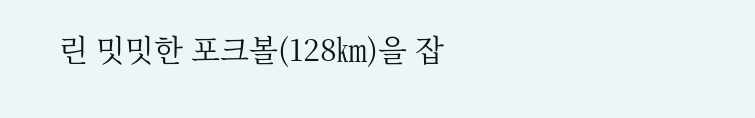린 밋밋한 포크볼(128㎞)을 잡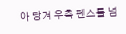아 당겨 우측 펜스를 넘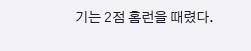기는 2점 홈런을 때렸다.